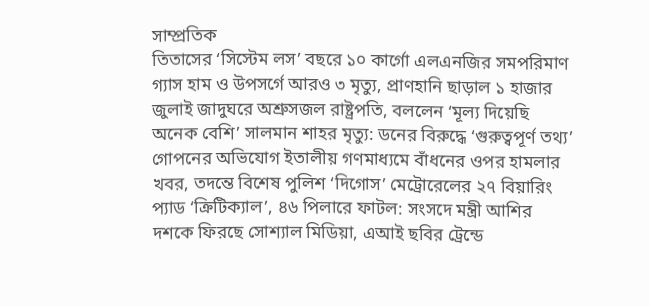সাম্প্রতিক
তিতাসের ‘সিস্টেম লস’ বছরে ১০ কার্গো এলএনজির সমপরিমাণ গ্যাস হাম ও উপসর্গে আরও ৩ মৃত্যু, প্রাণহানি ছাড়াল ১ হাজার জুলাই জাদুঘরে অশ্রুসজল রাষ্ট্রপতি, বললেন ‘মূল্য দিয়েছি অনেক বেশি’ সালমান শাহর মৃত্যু: ডনের বিরুদ্ধে ‘গুরুত্বপূর্ণ তথ্য’ গোপনের অভিযোগ ইতালীয় গণমাধ্যমে বাঁধনের ওপর হামলার খবর, তদন্তে বিশেষ পুলিশ ‘দিগোস’ মেট্রোরেলের ২৭ বিয়ারিং প্যাড ‘ক্রিটিক্যাল’, ৪৬ পিলারে ফাটল: সংসদে মন্ত্রী আশির দশকে ফিরছে সোশ্যাল মিডিয়া, এআই ছবির ট্রেন্ডে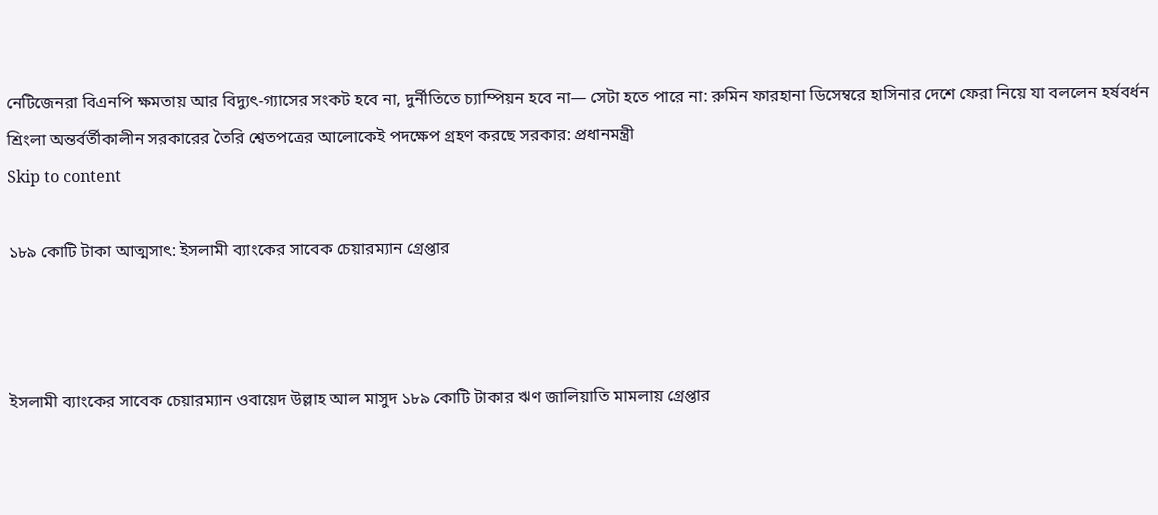নেটিজেনরা বিএনপি ক্ষমতায় আর বিদ্যুৎ-গ্যাসের সংকট হবে না, দুর্নীতিতে চ্যাম্পিয়ন হবে না— সেটা হতে পারে না: রুমিন ফারহানা ডিসেম্বরে হাসিনার দেশে ফেরা নিয়ে যা বললেন হর্ষবর্ধন শ্রিংলা অন্তর্বর্তীকালীন সরকারের তৈরি শ্বেতপত্রের আলোকেই পদক্ষেপ গ্রহণ করছে সরকার: প্রধানমন্ত্রী
Skip to content

১৮৯ কোটি টাকা আত্মসাৎ: ইসলামী ব্যাংকের সাবেক চেয়ারম্যান গ্রেপ্তার



ইসলামী ব্যাংকের সাবেক চেয়ারম্যান ওবায়েদ উল্লাহ আল মাসুদ ১৮৯ কোটি টাকার ঋণ জালিয়াতি মামলায় গ্রেপ্তার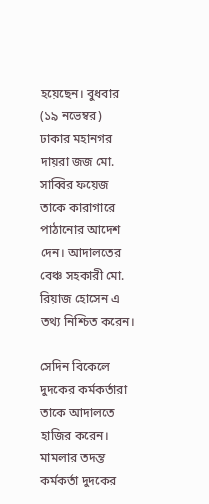হয়েছেন। বুধবার (১৯ নভেম্বর) ঢাকার মহানগর দায়রা জজ মো. সাব্বির ফয়েজ তাকে কারাগারে পাঠানোর আদেশ দেন। আদালতের বেঞ্চ সহকারী মো. রিয়াজ হোসেন এ তথ্য নিশ্চিত করেন।

সেদিন বিকেলে দুদকের কর্মকর্তারা তাকে আদালতে হাজির করেন। মামলার তদন্ত কর্মকর্তা দুদকের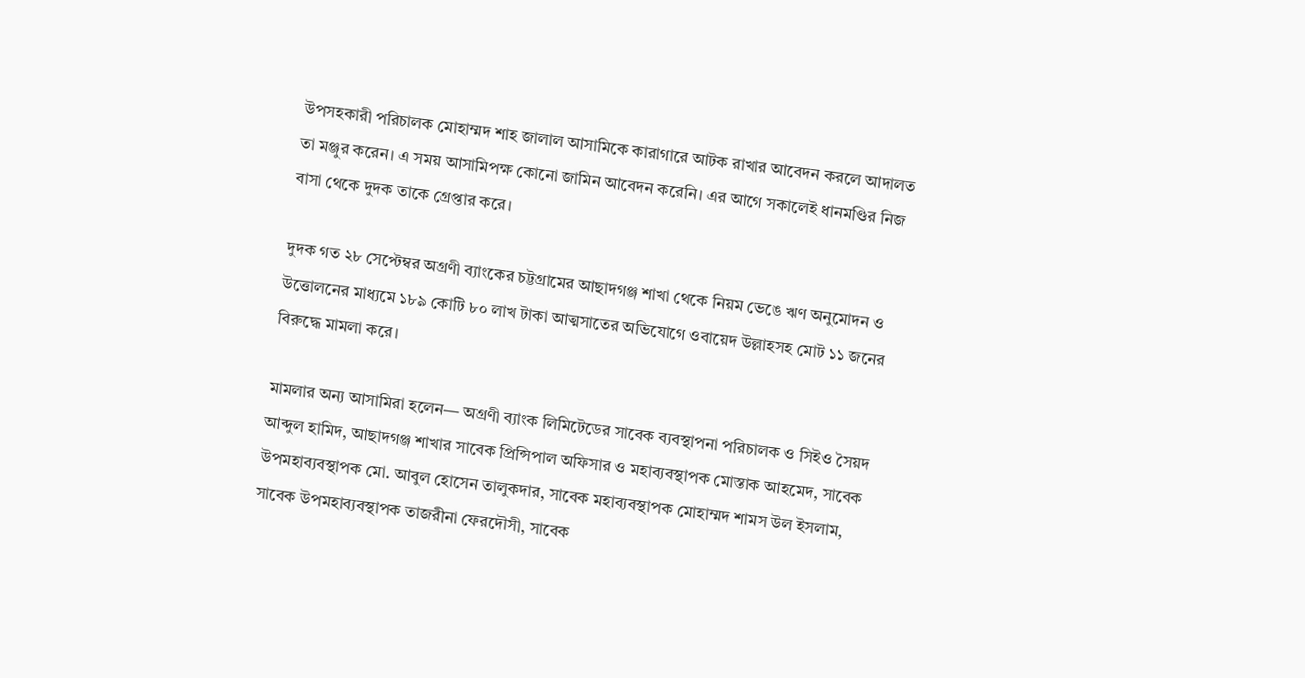উপসহকারী পরিচালক মোহাম্মদ শাহ জালাল আসামিকে কারাগারে আটক রাখার আবেদন করলে আদালত তা মঞ্জুর করেন। এ সময় আসামিপক্ষ কোনো জামিন আবেদন করেনি। এর আগে সকালেই ধানমণ্ডির নিজ বাসা থেকে দুদক তাকে গ্রেপ্তার করে।

দুদক গত ২৮ সেপ্টেম্বর অগ্রণী ব্যাংকের চট্টগ্রামের আছাদগঞ্জ শাখা থেকে নিয়ম ভেঙে ঋণ অনুমোদন ও উত্তোলনের মাধ্যমে ১৮৯ কোটি ৮০ লাখ টাকা আত্মসাতের অভিযোগে ওবায়েদ উল্লাহসহ মোট ১১ জনের বিরুদ্ধে মামলা করে।

মামলার অন্য আসামিরা হলেন— অগ্রণী ব্যাংক লিমিটেডের সাবেক ব্যবস্থাপনা পরিচালক ও সিইও সৈয়দ আব্দুল হামিদ, আছাদগঞ্জ শাখার সাবেক প্রিন্সিপাল অফিসার ও মহাব্যবস্থাপক মোস্তাক আহমেদ, সাবেক উপমহাব্যবস্থাপক মো. আবুল হোসেন তালুকদার, সাবেক মহাব্যবস্থাপক মোহাম্মদ শামস উল ইসলাম, সাবেক উপমহাব্যবস্থাপক তাজরীনা ফেরদৌসী, সাবেক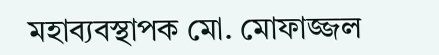মহাব্যবস্থাপক মো. মোফাজ্জল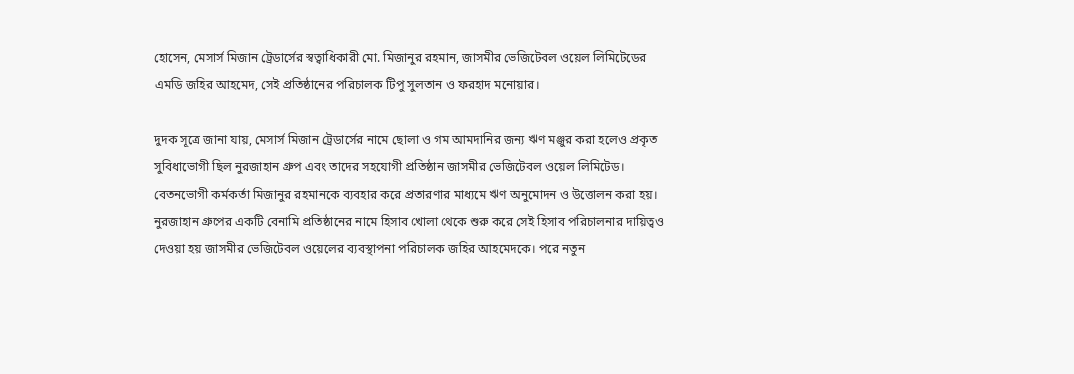হোসেন, মেসার্স মিজান ট্রেডার্সের স্বত্বাধিকারী মো. মিজানুর রহমান, জাসমীর ভেজিটেবল ওয়েল লিমিটেডের এমডি জহির আহমেদ, সেই প্রতিষ্ঠানের পরিচালক টিপু সুলতান ও ফরহাদ মনোয়ার।

দুদক সূত্রে জানা যায়, মেসার্স মিজান ট্রেডার্সের নামে ছোলা ও গম আমদানির জন্য ঋণ মঞ্জুর করা হলেও প্রকৃত সুবিধাভোগী ছিল নুরজাহান গ্রুপ এবং তাদের সহযোগী প্রতিষ্ঠান জাসমীর ভেজিটেবল ওয়েল লিমিটেড। বেতনভোগী কর্মকর্তা মিজানুর রহমানকে ব্যবহার করে প্রতারণার মাধ্যমে ঋণ অনুমোদন ও উত্তোলন করা হয়। নুরজাহান গ্রুপের একটি বেনামি প্রতিষ্ঠানের নামে হিসাব খোলা থেকে শুরু করে সেই হিসাব পরিচালনার দায়িত্বও দেওয়া হয় জাসমীর ভেজিটেবল ওয়েলের ব্যবস্থাপনা পরিচালক জহির আহমেদকে। পরে নতুন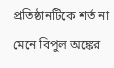প্রতিষ্ঠানটিকে শর্ত না মেনে বিপুল অঙ্কের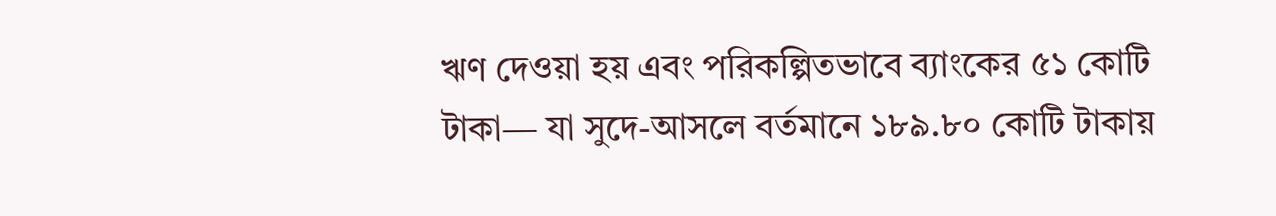ঋণ দেওয়া হয় এবং পরিকল্পিতভাবে ব্যাংকের ৫১ কোটি টাকা— যা সুদে-আসলে বর্তমানে ১৮৯.৮০ কোটি টাকায়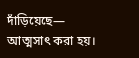দাঁড়িয়েছে— আত্মসাৎ করা হয়।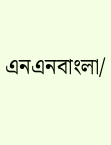এনএনবাংলা/